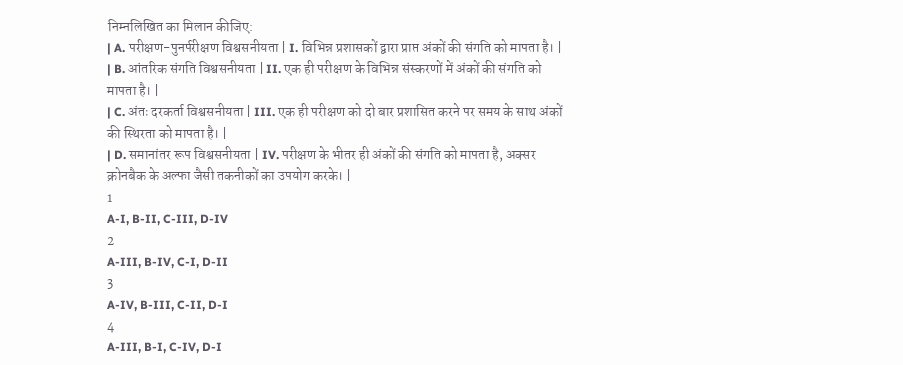निम्नलिखित का मिलान कीजिए:
| A. परीक्षण-पुनर्परीक्षण विश्वसनीयता | I. विभिन्न प्रशासकों द्वारा प्राप्त अंकों की संगति को मापता है। |
| B. आंतरिक संगति विश्वसनीयता | II. एक ही परीक्षण के विभिन्न संस्करणों में अंकों की संगति को मापता है। |
| C. अंतः दरकर्ता विश्वसनीयता | III. एक ही परीक्षण को दो बार प्रशासित करने पर समय के साथ अंकों की स्थिरता को मापता है। |
| D. समानांतर रूप विश्वसनीयता | IV. परीक्षण के भीतर ही अंकों की संगति को मापता है, अक्सर क्रोनबैक के अल्फा जैसी तकनीकों का उपयोग करके। |
1
A-I, B-II, C-III, D-IV
2
A-III, B-IV, C-I, D-II
3
A-IV, B-III, C-II, D-I
4
A-III, B-I, C-IV, D-I